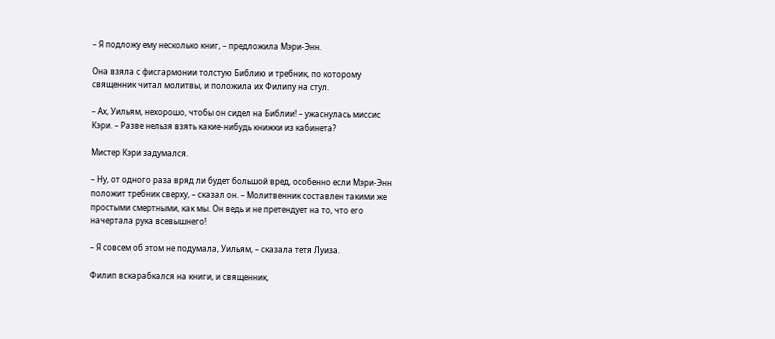– Я подложу ему несколько книг, – предложила Мэри-Энн.

Она взяла с фисгармонии толстую Библию и требник, по которому священник читал молитвы, и положила их Филипу на стул.

– Ах, Уильям, нехорошо, чтобы он сидел на Библии! – ужаснулась миссис Кэри. – Разве нельзя взять какие-нибудь книжки из кабинета?

Мистер Кэри задумался.

– Ну, от одного раза вряд ли будет большой вред, особенно если Мэри-Энн положит требник сверху, – сказал он. – Молитвенник составлен такими же простыми смертными, как мы. Он ведь и не претендует на то, что его начертала рука всевышнего!

– Я совсем об этом не подумала, Уильям, – сказала тетя Луиза.

Филип вскарабкался на книги, и священник,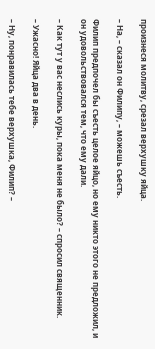произнеся молитву, срезал верхушку яйца.

– На, – сказал он Филипу, – можешь съесть.

Филип предпочел бы съесть целое яйцо, но ему никто этого не предложил, и он удовольствовался тем, что ему дали.

– Как тут у вас неслись куры, пока меня не было? – спросил священник.

– Ужасно! Яйца два в день.

– Ну, понравилась тебе верхушка, Филип? –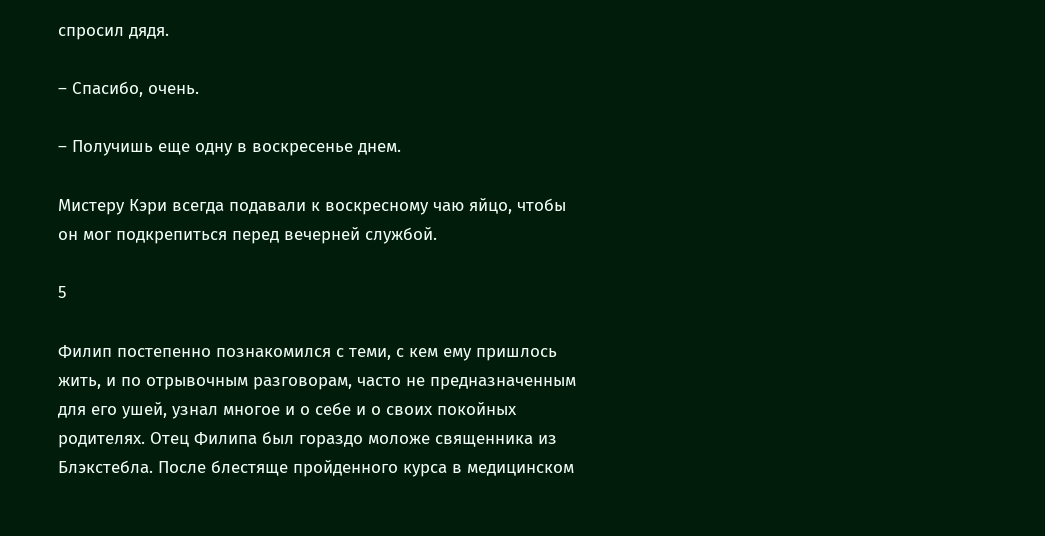спросил дядя.

– Спасибо, очень.

– Получишь еще одну в воскресенье днем.

Мистеру Кэри всегда подавали к воскресному чаю яйцо, чтобы он мог подкрепиться перед вечерней службой.

5

Филип постепенно познакомился с теми, с кем ему пришлось жить, и по отрывочным разговорам, часто не предназначенным для его ушей, узнал многое и о себе и о своих покойных родителях. Отец Филипа был гораздо моложе священника из Блэкстебла. После блестяще пройденного курса в медицинском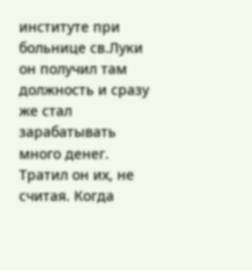институте при больнице св.Луки он получил там должность и сразу же стал зарабатывать много денег. Тратил он их, не считая. Когда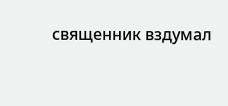священник вздумал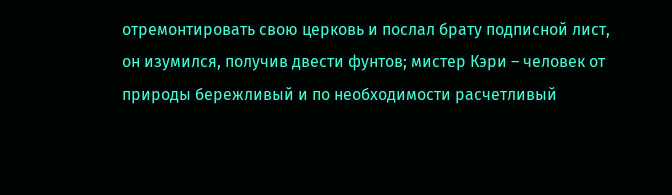отремонтировать свою церковь и послал брату подписной лист, он изумился, получив двести фунтов; мистер Кэри – человек от природы бережливый и по необходимости расчетливый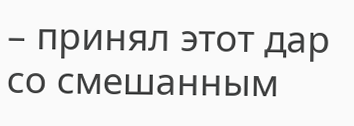– принял этот дар со смешанным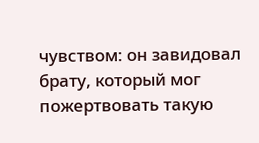чувством: он завидовал брату, который мог пожертвовать такую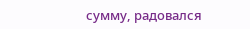сумму, радовался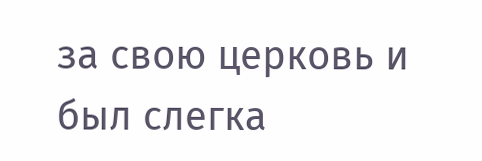за свою церковь и был слегка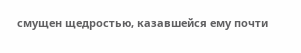смущен щедростью, казавшейся ему почти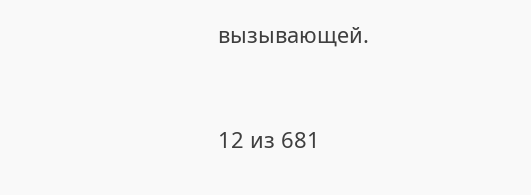вызывающей.



12 из 681